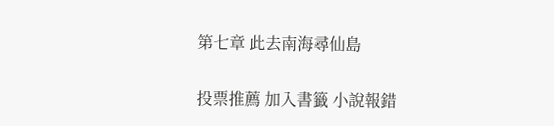第七章 此去南海尋仙島

投票推薦 加入書籤 小說報錯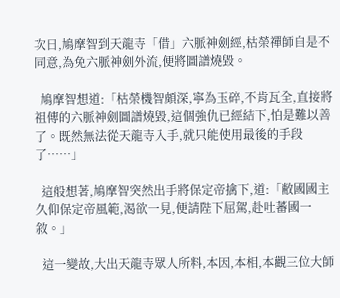次日,鳩摩智到天龍寺「借」六脈神劍經,枯榮禪師自是不同意,為免六脈神劍外流,便將圖譜燒毀。

  鳩摩智想道:「枯榮機智頗深,寧為玉碎,不肯瓦全,直接將祖傳的六脈神劍圖譜燒毀,這個強仇已經結下,怕是難以善了。既然無法從天龍寺入手,就只能使用最後的手段了……」

  這般想著,鳩摩智突然出手將保定帝擒下,道:「敝國國主久仰保定帝風範,渴欲一見,便請陛下屈駕,赴吐蕃國一敘。」

  這一變故,大出天龍寺眾人所料,本因,本相,本觀三位大師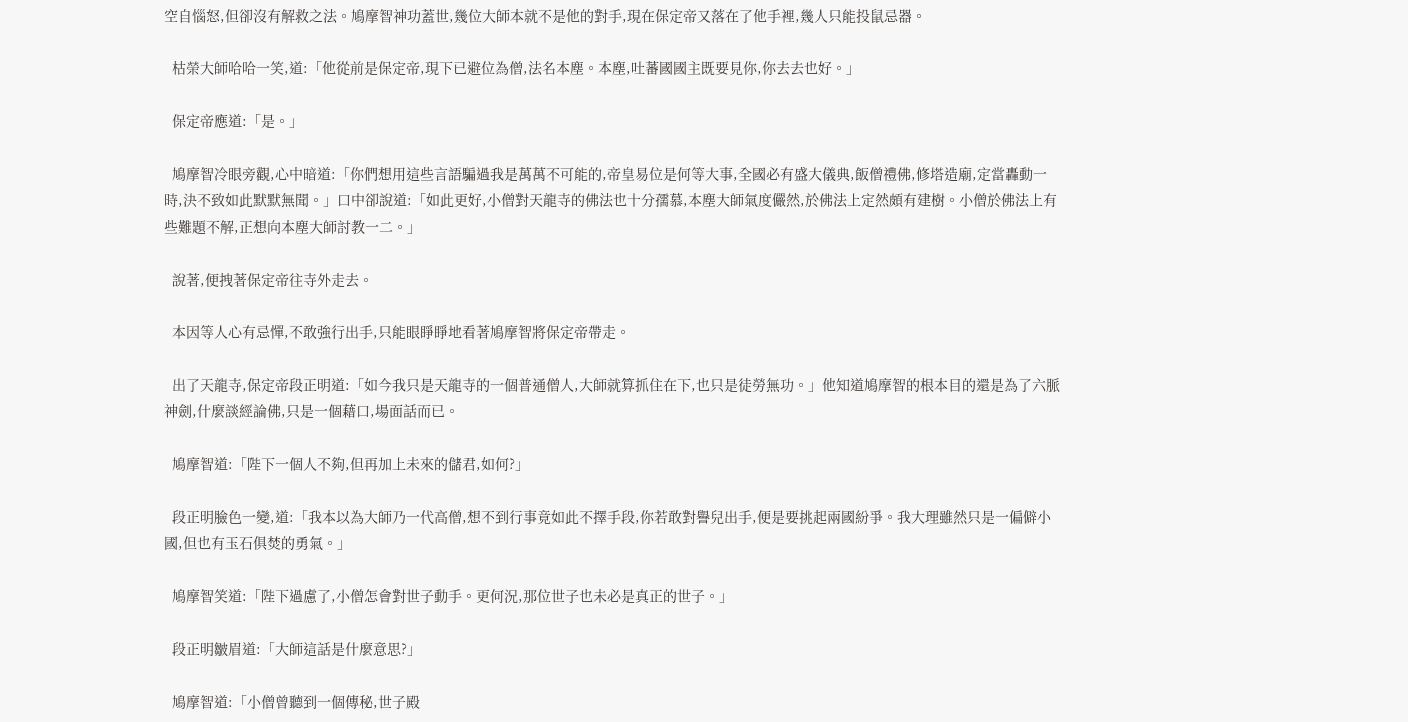空自惱怒,但卻沒有解救之法。鳩摩智神功蓋世,幾位大師本就不是他的對手,現在保定帝又落在了他手裡,幾人只能投鼠忌器。

  枯榮大師哈哈一笑,道:「他從前是保定帝,現下已避位為僧,法名本塵。本塵,吐蕃國國主既要見你,你去去也好。」

  保定帝應道:「是。」

  鳩摩智冷眼旁觀,心中暗道:「你們想用這些言語騙過我是萬萬不可能的,帝皇易位是何等大事,全國必有盛大儀典,飯僧禮佛,修塔造廟,定當轟動一時,決不致如此默默無聞。」口中卻說道:「如此更好,小僧對天龍寺的佛法也十分孺慕,本塵大師氣度儼然,於佛法上定然頗有建樹。小僧於佛法上有些難題不解,正想向本塵大師討教一二。」

  說著,便拽著保定帝往寺外走去。

  本因等人心有忌憚,不敢強行出手,只能眼睜睜地看著鳩摩智將保定帝帶走。

  出了天龍寺,保定帝段正明道:「如今我只是天龍寺的一個普通僧人,大師就算抓住在下,也只是徒勞無功。」他知道鳩摩智的根本目的還是為了六脈神劍,什麼談經論佛,只是一個藉口,場面話而已。

  鳩摩智道:「陛下一個人不夠,但再加上未來的儲君,如何?」

  段正明臉色一變,道:「我本以為大師乃一代高僧,想不到行事竟如此不擇手段,你若敢對譽兒出手,便是要挑起兩國紛爭。我大理雖然只是一偏僻小國,但也有玉石俱焚的勇氣。」

  鳩摩智笑道:「陛下過慮了,小僧怎會對世子動手。更何況,那位世子也未必是真正的世子。」

  段正明皺眉道:「大師這話是什麼意思?」

  鳩摩智道:「小僧曾聽到一個傳秘,世子殿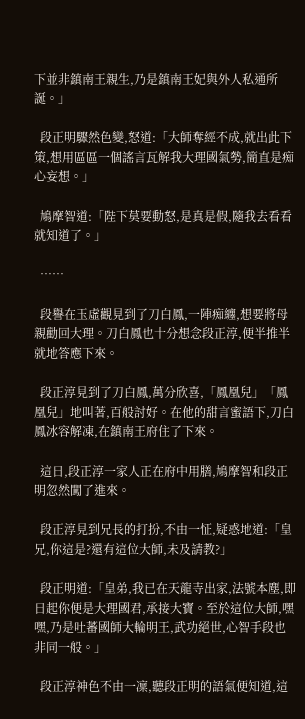下並非鎮南王親生,乃是鎮南王妃與外人私通所誕。」

  段正明驟然色變,怒道:「大師奪經不成,就出此下策,想用區區一個謠言瓦解我大理國氣勢,簡直是痴心妄想。」

  鳩摩智道:「陛下莫要動怒,是真是假,隨我去看看就知道了。」

  ……

  段譽在玉虛觀見到了刀白鳳,一陣痴纏,想要將母親勸回大理。刀白鳳也十分想念段正淳,便半推半就地答應下來。

  段正淳見到了刀白鳳,萬分欣喜,「鳳凰兒」「鳳凰兒」地叫著,百般討好。在他的甜言蜜語下,刀白鳳冰容解凍,在鎮南王府住了下來。

  這日,段正淳一家人正在府中用膳,鳩摩智和段正明忽然闖了進來。

  段正淳見到兄長的打扮,不由一怔,疑惑地道:「皇兄,你這是?還有這位大師,未及請教?」

  段正明道:「皇弟,我已在天龍寺出家,法號本塵,即日起你便是大理國君,承接大寶。至於這位大師,嘿嘿,乃是吐蕃國師大輪明王,武功絕世,心智手段也非同一般。」

  段正淳神色不由一凜,聽段正明的語氣便知道,這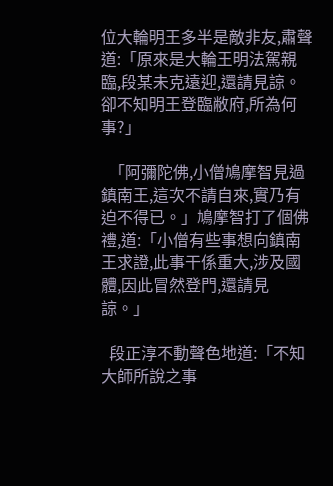位大輪明王多半是敵非友,肅聲道:「原來是大輪王明法駕親臨,段某未克遠迎,還請見諒。卻不知明王登臨敝府,所為何事?」

  「阿彌陀佛,小僧鳩摩智見過鎮南王,這次不請自來,實乃有迫不得已。」鳩摩智打了個佛禮,道:「小僧有些事想向鎮南王求證,此事干係重大,涉及國體,因此冒然登門,還請見諒。」

  段正淳不動聲色地道:「不知大師所說之事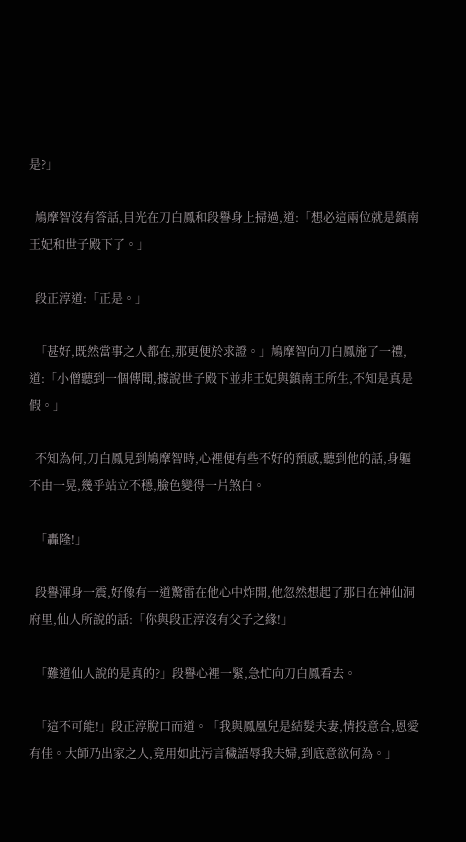是?」

  鳩摩智沒有答話,目光在刀白鳳和段譽身上掃過,道:「想必這兩位就是鎮南王妃和世子殿下了。」

  段正淳道:「正是。」

  「甚好,既然當事之人都在,那更便於求證。」鳩摩智向刀白鳳施了一禮,道:「小僧聽到一個傳聞,據說世子殿下並非王妃與鎮南王所生,不知是真是假。」

  不知為何,刀白鳳見到鳩摩智時,心裡便有些不好的預感,聽到他的話,身軀不由一晃,幾乎站立不穩,臉色變得一片煞白。

  「轟隆!」

  段譽渾身一震,好像有一道驚雷在他心中炸開,他忽然想起了那日在神仙洞府里,仙人所說的話:「你與段正淳沒有父子之緣!」

  「難道仙人說的是真的?」段譽心裡一緊,急忙向刀白鳳看去。

  「這不可能!」段正淳脫口而道。「我與鳳凰兒是結髮夫妻,情投意合,恩愛有佳。大師乃出家之人,竟用如此污言穢語辱我夫婦,到底意欲何為。」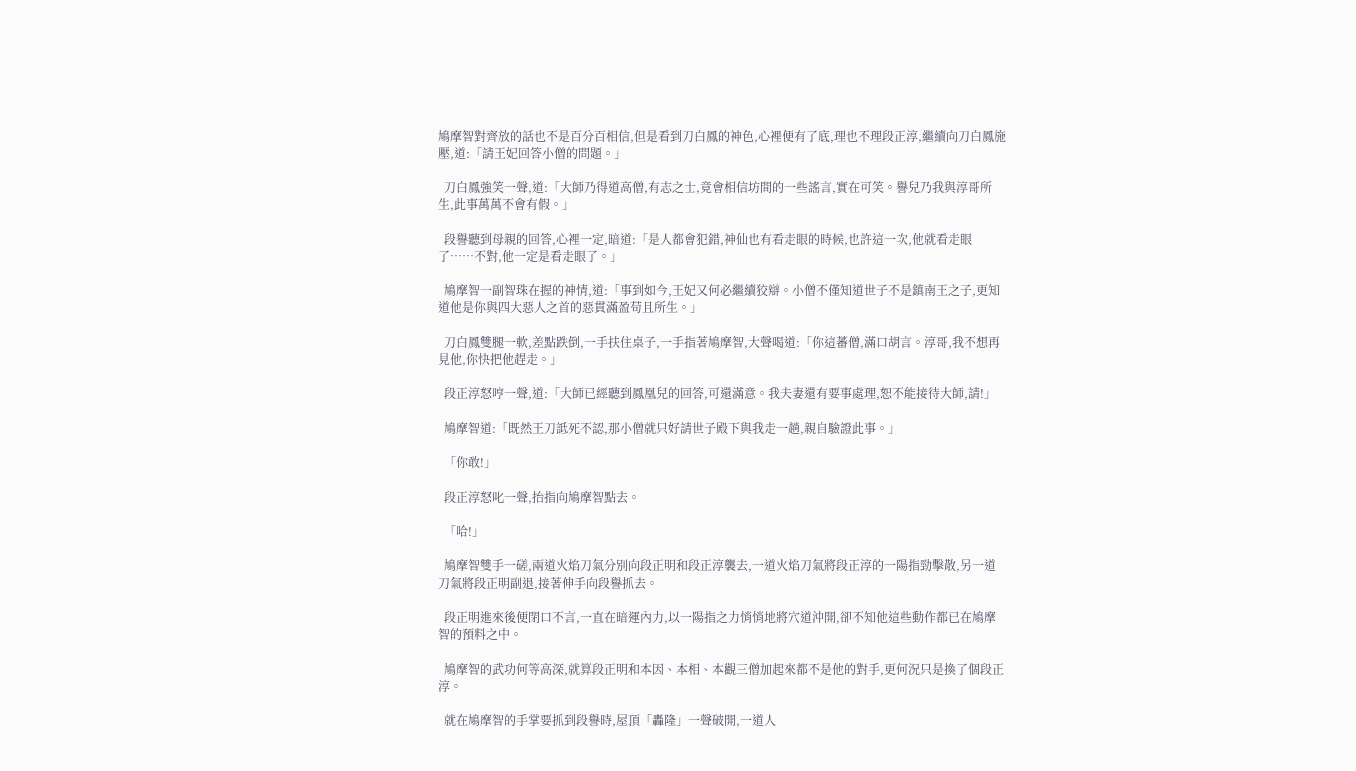鳩摩智對齊放的話也不是百分百相信,但是看到刀白鳳的神色,心裡便有了底,理也不理段正淳,繼續向刀白鳳施壓,道:「請王妃回答小僧的問題。」

  刀白鳳強笑一聲,道:「大師乃得道高僧,有志之士,竟會相信坊間的一些謠言,實在可笑。譽兒乃我與淳哥所生,此事萬萬不會有假。」

  段譽聽到母親的回答,心裡一定,暗道:「是人都會犯錯,神仙也有看走眼的時候,也許這一次,他就看走眼了……不對,他一定是看走眼了。」

  鳩摩智一副智珠在握的神情,道:「事到如今,王妃又何必繼續狡辯。小僧不僅知道世子不是鎮南王之子,更知道他是你與四大惡人之首的惡貫滿盈苟且所生。」

  刀白鳳雙腿一軟,差點跌倒,一手扶住桌子,一手指著鳩摩智,大聲喝道:「你這蕃僧,滿口胡言。淳哥,我不想再見他,你快把他趕走。」

  段正淳怒哼一聲,道:「大師已經聽到鳳凰兒的回答,可還滿意。我夫妻還有要事處理,恕不能接待大師,請!」

  鳩摩智道:「既然王刀詆死不認,那小僧就只好請世子殿下與我走一趟,親自驗證此事。」

  「你敢!」

  段正淳怒叱一聲,抬指向鳩摩智點去。

  「哈!」

  鳩摩智雙手一磋,兩道火焰刀氣分別向段正明和段正淳襲去,一道火焰刀氣將段正淳的一陽指勁擊散,另一道刀氣將段正明副退,接著伸手向段譽抓去。

  段正明進來後便閉口不言,一直在暗運內力,以一陽指之力悄悄地將穴道沖開,卻不知他這些動作都已在鳩摩智的預料之中。

  鳩摩智的武功何等高深,就算段正明和本因、本相、本觀三僧加起來都不是他的對手,更何況只是換了個段正淳。

  就在鳩摩智的手掌要抓到段譽時,屋頂「轟隆」一聲破開,一道人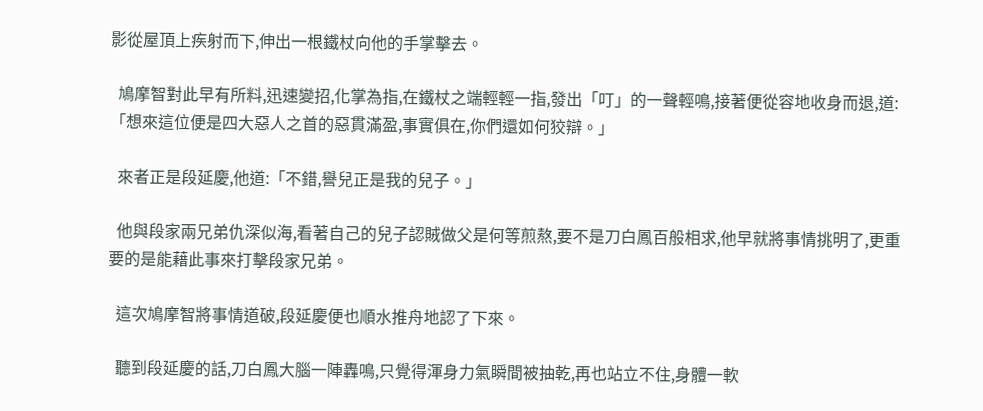影從屋頂上疾射而下,伸出一根鐵杖向他的手掌擊去。

  鳩摩智對此早有所料,迅速變招,化掌為指,在鐵杖之端輕輕一指,發出「叮」的一聲輕鳴,接著便從容地收身而退,道:「想來這位便是四大惡人之首的惡貫滿盈,事實俱在,你們還如何狡辯。」

  來者正是段延慶,他道:「不錯,譽兒正是我的兒子。」

  他與段家兩兄弟仇深似海,看著自己的兒子認賊做父是何等煎熬,要不是刀白鳳百般相求,他早就將事情挑明了,更重要的是能藉此事來打擊段家兄弟。

  這次鳩摩智將事情道破,段延慶便也順水推舟地認了下來。

  聽到段延慶的話,刀白鳳大腦一陣轟鳴,只覺得渾身力氣瞬間被抽乾,再也站立不住,身體一軟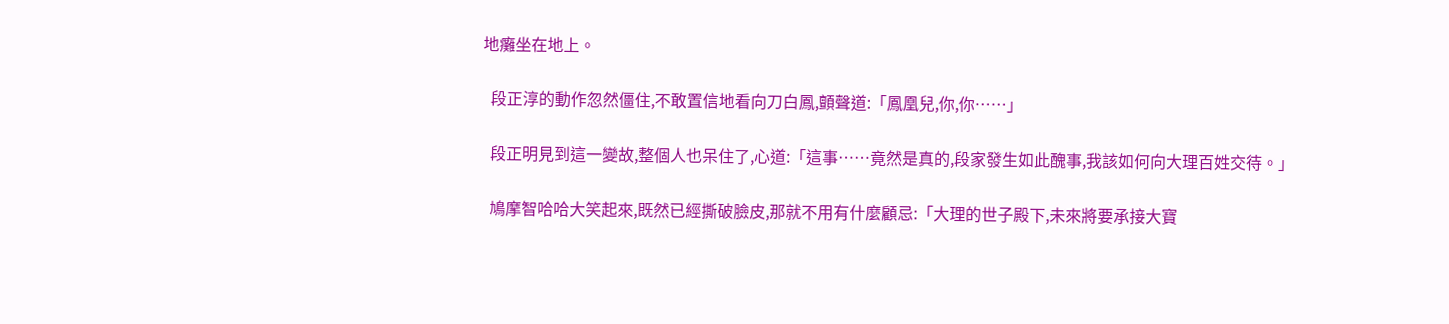地癱坐在地上。

  段正淳的動作忽然僵住,不敢置信地看向刀白鳳,顫聲道:「鳳凰兒,你,你……」

  段正明見到這一變故,整個人也呆住了,心道:「這事……竟然是真的,段家發生如此醜事,我該如何向大理百姓交待。」

  鳩摩智哈哈大笑起來,既然已經撕破臉皮,那就不用有什麼顧忌:「大理的世子殿下,未來將要承接大寶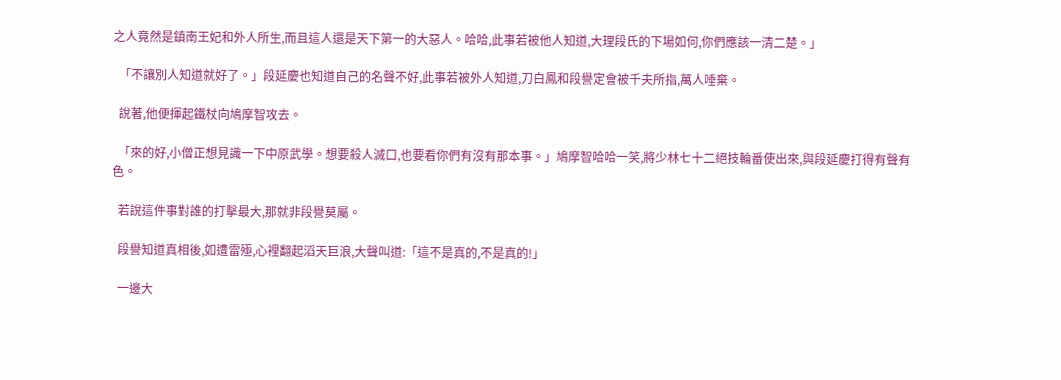之人竟然是鎮南王妃和外人所生,而且這人還是天下第一的大惡人。哈哈,此事若被他人知道,大理段氏的下場如何,你們應該一清二楚。」

  「不讓別人知道就好了。」段延慶也知道自己的名聲不好,此事若被外人知道,刀白鳳和段譽定會被千夫所指,萬人唾棄。

  說著,他便揮起鐵杖向鳩摩智攻去。

  「來的好,小僧正想見識一下中原武學。想要殺人滅口,也要看你們有沒有那本事。」鳩摩智哈哈一笑,將少林七十二絕技輪番使出來,與段延慶打得有聲有色。

  若說這件事對誰的打擊最大,那就非段譽莫屬。

  段譽知道真相後,如遭雷殛,心裡翻起滔天巨浪,大聲叫道:「這不是真的,不是真的!」

  一邊大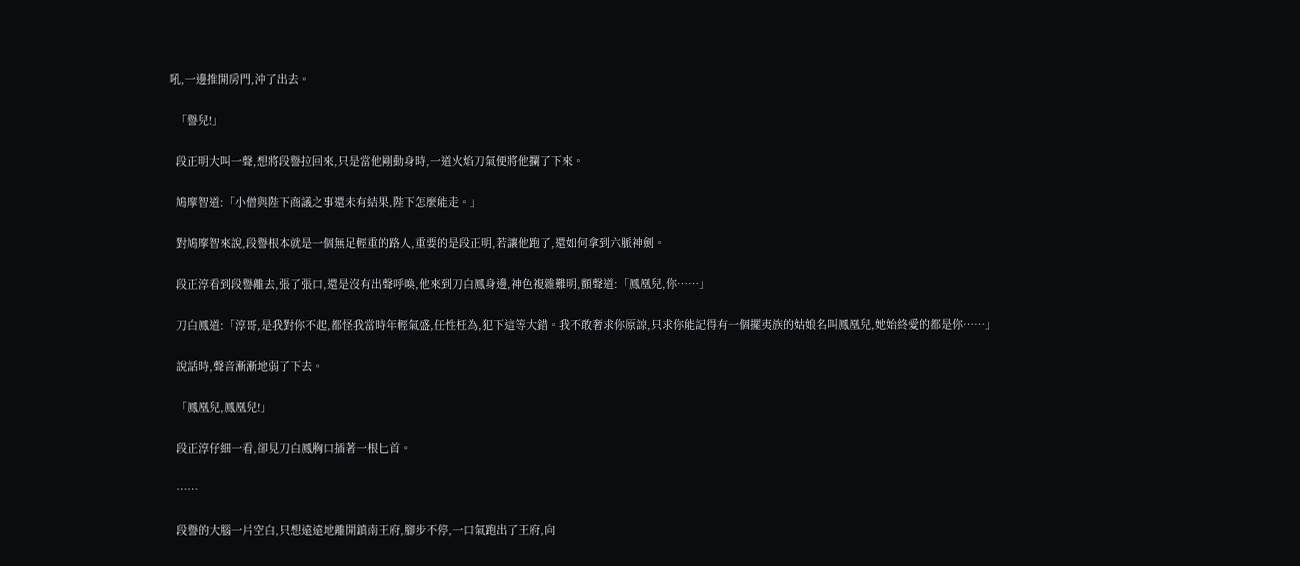吼,一邊推開房門,沖了出去。

  「譽兒!」

  段正明大叫一聲,想將段譽拉回來,只是當他剛動身時,一道火焰刀氣便將他攔了下來。

  鳩摩智道:「小僧與陛下商議之事還未有結果,陛下怎麼能走。」

  對鳩摩智來說,段譽根本就是一個無足輕重的路人,重要的是段正明,若讓他跑了,還如何拿到六脈神劍。

  段正淳看到段譽離去,張了張口,還是沒有出聲呼喚,他來到刀白鳳身邊,神色複雜難明,顫聲道:「鳳凰兒,你……」

  刀白鳳道:「淳哥,是我對你不起,都怪我當時年輕氣盛,任性枉為,犯下這等大錯。我不敢奢求你原諒,只求你能記得有一個擺夷族的姑娘名叫鳳凰兒,她始終愛的都是你……」

  說話時,聲音漸漸地弱了下去。

  「鳳凰兒,鳳凰兒!」

  段正淳仔細一看,卻見刀白鳳胸口插著一根匕首。

  ……

  段譽的大腦一片空白,只想遠遠地離開鎮南王府,腳步不停,一口氣跑出了王府,向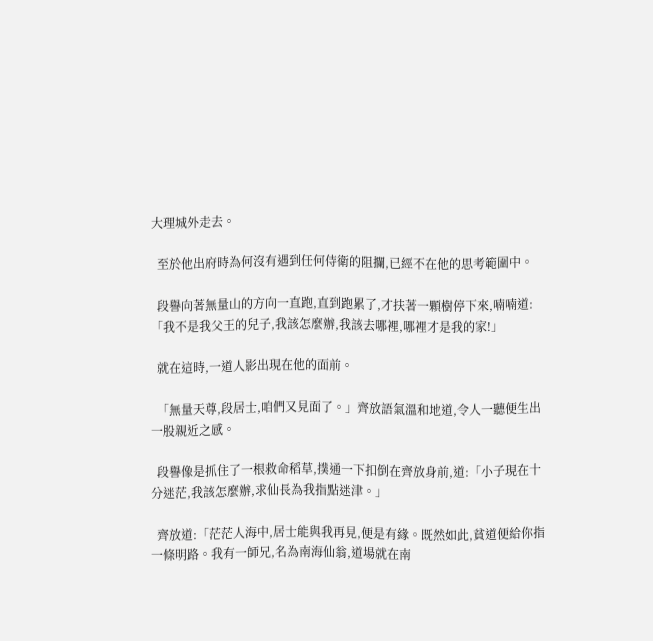大理城外走去。

  至於他出府時為何沒有遇到任何侍衛的阻攔,已經不在他的思考範圍中。

  段譽向著無量山的方向一直跑,直到跑累了,才扶著一顆樹停下來,喃喃道:「我不是我父王的兒子,我該怎麼辦,我該去哪裡,哪裡才是我的家!」

  就在這時,一道人影出現在他的面前。

  「無量天尊,段居士,咱們又見面了。」齊放語氣溫和地道,令人一聽便生出一股親近之感。

  段譽像是抓住了一根救命稻草,撲通一下扣倒在齊放身前,道:「小子現在十分迷茫,我該怎麼辦,求仙長為我指點迷津。」

  齊放道:「茫茫人海中,居士能與我再見,便是有緣。既然如此,貧道便給你指一條明路。我有一師兄,名為南海仙翁,道場就在南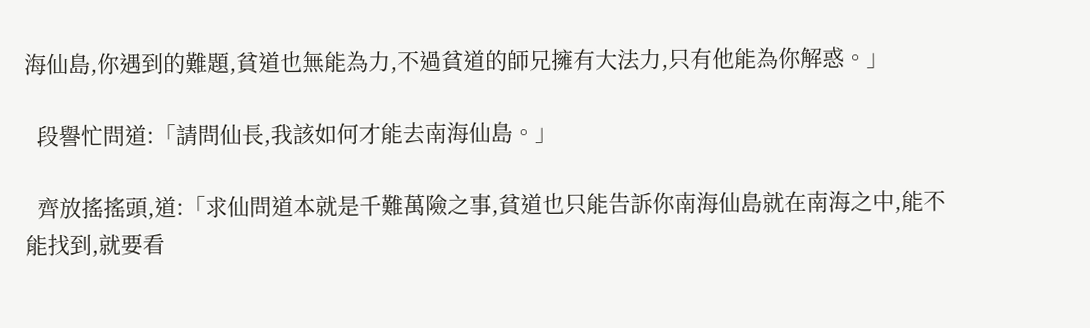海仙島,你遇到的難題,貧道也無能為力,不過貧道的師兄擁有大法力,只有他能為你解惑。」

  段譽忙問道:「請問仙長,我該如何才能去南海仙島。」

  齊放搖搖頭,道:「求仙問道本就是千難萬險之事,貧道也只能告訴你南海仙島就在南海之中,能不能找到,就要看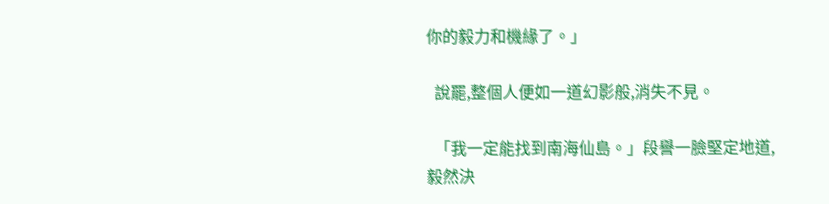你的毅力和機緣了。」

  說罷,整個人便如一道幻影般,消失不見。

  「我一定能找到南海仙島。」段譽一臉堅定地道,毅然決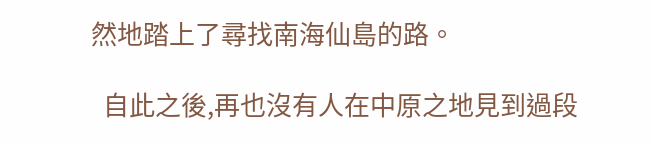然地踏上了尋找南海仙島的路。

  自此之後,再也沒有人在中原之地見到過段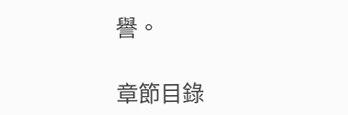譽。

章節目錄